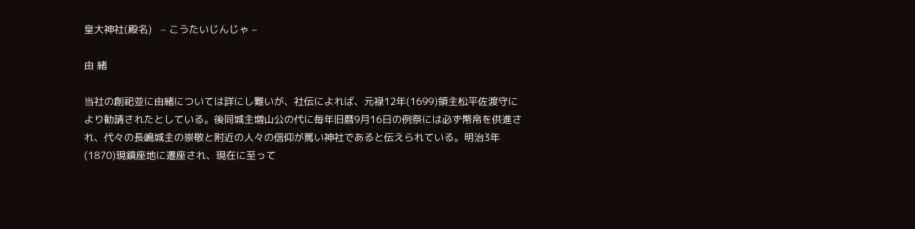皇大神社(殿名)   – こうたいじんじゃ –

由 緒

当社の創祀並に由緒については詳にし難いが、社伝によれば、元禄12年(1699)領主松平佐渡守により勧請されたとしている。後同城主増山公の代に毎年旧暦9月16日の例祭には必ず幣帛を供進され、代々の長嶋城主の崇敬と附近の人々の信仰が篤い神社であると伝えられている。明治3年(1870)現鎮座地に遷座され、現在に至って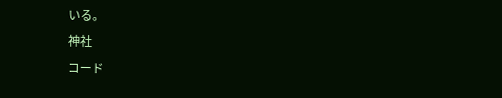いる。
神社
コード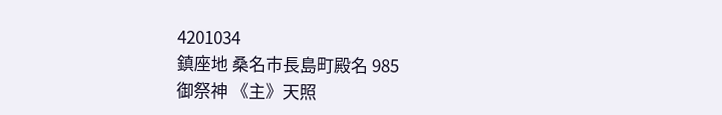4201034
鎮座地 桑名市長島町殿名 985
御祭神 《主》天照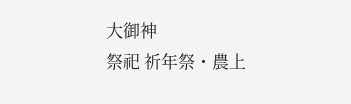大御神
祭祀 祈年祭・農上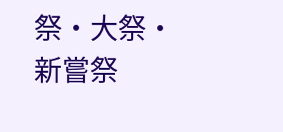祭・大祭・新嘗祭